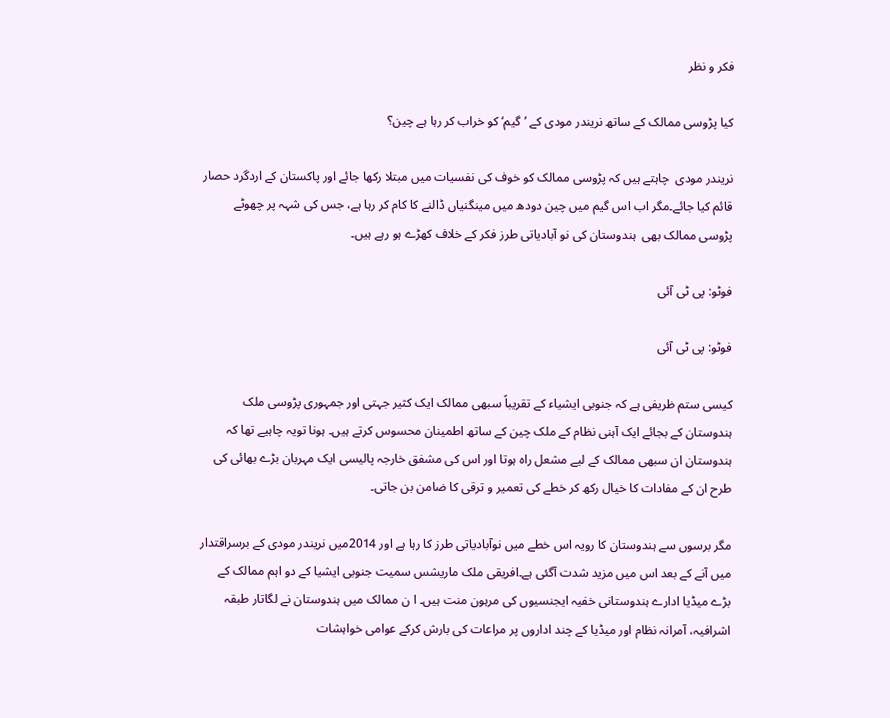فکر و نظر

کیا پڑوسی ممالک کے ساتھ نریندر مودی کے ’گیم‘ کو خراب کر رہا ہے چین؟

نریندر مودی  چاہتے ہیں کہ پڑوسی ممالک کو خوف کی نفسیات میں مبتلا رکھا جائے اور پاکستان کے اردگرد حصار قائم کیا جائے۔مگر اب اس گیم میں چین دودھ میں مینگنیاں ڈالنے کا کام کر رہا ہے، جس کی شہہ پر چھوٹے پڑوسی ممالک بھی  ہندوستان کی نو آبادیاتی طرز فکر کے خلاف کھڑے ہو رہے ہیں۔

فوٹو: پی ٹی آئی

فوٹو: پی ٹی آئی

کیسی ستم ظریفی ہے کہ جنوبی ایشیاء کے تقریباً سبھی ممالک ایک کثیر جہتی اور جمہوری پڑوسی ملک ہندوستان کے بجائے ایک آہنی نظام کے ملک چین کے ساتھ اطمینان محسوس کرتے ہیں۔ ہونا تویہ چاہیے تھا کہ ہندوستان ان سبھی ممالک کے لیے مشعل راہ ہوتا اور اس کی مشفق خارجہ پالیسی ایک مہربان بڑے بھائی کی طرح ان کے مفادات کا خیال رکھ کر خطے کی تعمیر و ترقی کا ضامن بن جاتی۔

مگر برسوں سے ہندوستان کا رویہ اس خطے میں نوآبادیاتی طرز کا رہا ہے اور 2014میں نریندر مودی کے برسراقتدار میں آنے کے بعد اس میں مزید شدت آگئی ہے۔افریقی ملک ماریشس سمیت جنوبی ایشیا کے دو اہم ممالک کے بڑے میڈیا ادارے ہندوستانی خفیہ ایجنسیوں کی مرہون منت ہیں۔ ا ن ممالک میں ہندوستان نے لگاتار طبقہ اشرافیہ، آمرانہ نظام اور میڈیا کے چند اداروں پر مراعات کی بارش کرکے عوامی خواہشات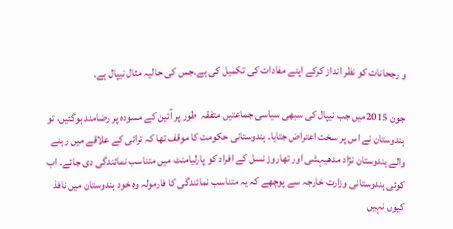و رجحانات کو نظر انداز کرکے اپنے مفادات کی تکمیل کی ہے۔جس کی حالیہ مثال نیپال ہے۔

جون 2015میں جب نیپال کی سبھی سیاسی جماعتیں متفقہ  طور پر آئین کے مسودہ پر رضامند ہوگئیں، تو ہندوستان نے اس پر سخت اعتراض جتایا۔ ہندوستانی حکومت کا موقف تھا کہ ترائی کے علاقے میں رہنے والے ہندوستان نژاد مدھیہشی اور تھاروز نسل کے افراد کو پارلیامنٹ میں متناسب نمائندگی دی جائے۔ اب کوئی ہندوستانی وزارت خارجہ سے پوچھے کہ یہ متناسب نمائندگی کا فارمولہ وہ خود ہندوستان میں نافذ کیوں نہیں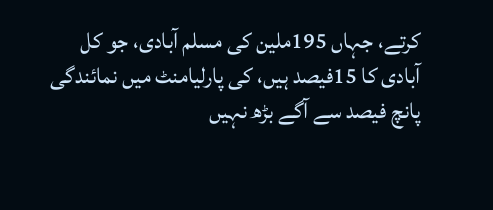کرتے، جہاں 195ملین کی مسلم آبادی، جو کل آبادی کا 15فیصد ہیں، کی پارلیامنٹ میں نمائندگی پانچ فیصد سے آگے بڑھ نہیں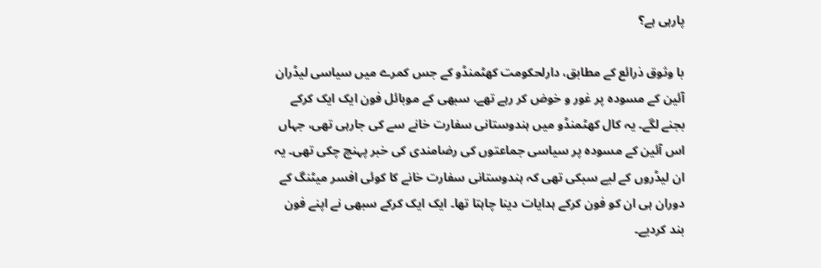پارہی ہے؟

با وثوق ذرائع کے مطابق، دارلحکومت کھٹمنڈو کے جس کمرے میں سیاسی لیڈران آئین کے مسودہ پر غور و خوض کر رہے تھے، سبھی کے موبائل فون ایک ایک کرکے بجنے لگے۔ یہ کال کھٹمنڈو میں ہندوستانی سفارت خانے سے کی جارہی تھی، جہاں اس آئین کے مسودہ پر سیاسی جماعتوں کی رضامندی کی خبر پہنچ چکی تھی۔ یہ ان لیڈروں کے لیے سبکی تھی کہ ہندوستانی سفارت خانے کا کوئی افسر میٹنگ کے دوران ہی ان کو فون کرکے ہدایات دینا چاہتا تھا۔ ایک ایک کرکے سبھی نے اپنے فون بند کردیے۔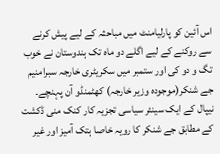اس آئین کو پارلیامنٹ میں مباحثہ کے لیے پیش کرنے سے روکنے کے لیے اگلے دو ماہ تک ہندوستان نے خوب تگ و دو کی اور ستمبر میں سکریٹری خارجہ سبرامنیم جے شنکر(موجودہ وزیر خارجہ) کھٹمنڈو آن پہنچے۔ نیپال کے ایک سینئر سیاسی تجزیہ کار کنک منی ڈکشت کے مطابق جے شنکر کا رویہ خاصا ہتک آمیز اور غیر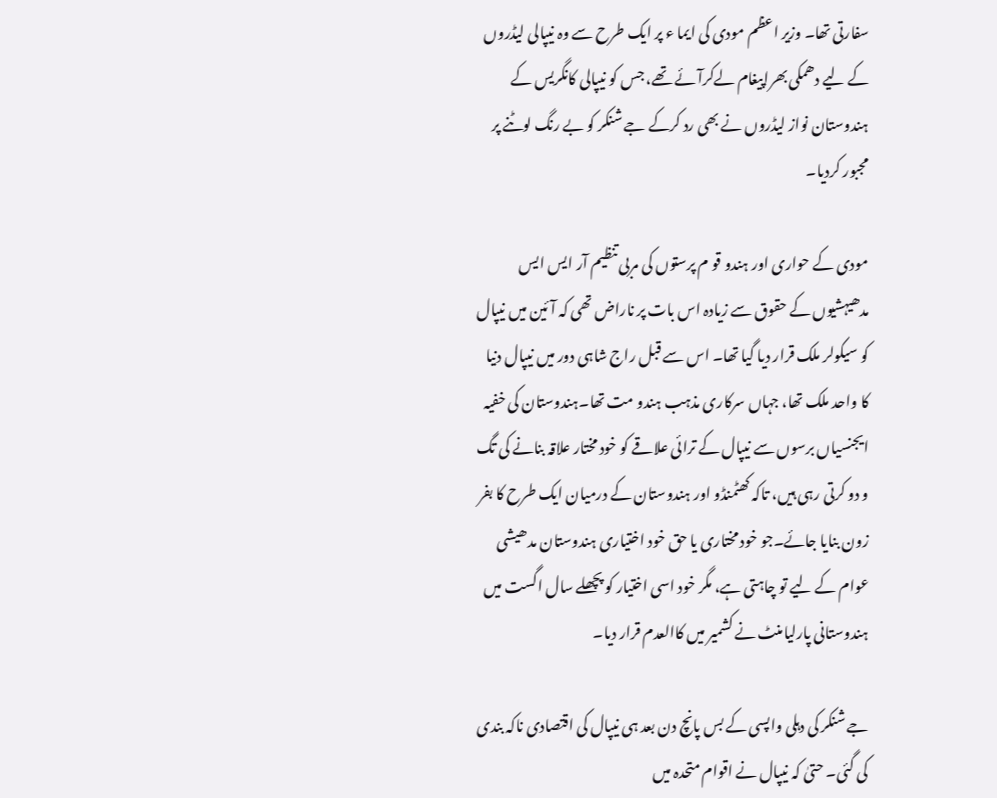سفارتی تھا۔ وزیر اعظم مودی کی ایما ء پر ایک طرح سے وہ نیپالی لیڈروں کے لیے دھمکی بھراپیغام لےکرآئے تھے، جس کو نیپالی کانگریس کے ہندوستان نواز لیڈروں نے بھی رد کرکے جے شنکر کو بے رنگ لوٹنے پر مجبور کردیا۔

مودی کے حواری اور ہندو قو م پرستوں کی مربی تنظیم آر ایس ایس  مدھیہشیوں کے حقوق سے زیادہ اس بات پر ناراض تھی کہ آئین میں نیپال کو سیکولر ملک قرار دیا گیا تھا۔ اس سے قبل راج شاہی دور میں نیپال دنیا کا واحد ملک تھا، جہاں سرکاری مذہب ہندو مت تھا۔ہندوستان کی خفیہ ایجنسیاں برسوں سے نیپال کے ترائی علاقے کو خود مختار علاقہ بنانے کی تگ و دو کرتی رہی ہیں، تاکہ کھٹمنڈو اور ہندوستان کے درمیان ایک طرح کا بفر زون بنایا جائے۔جو خود مختاری یا حق خود اختیاری ہندوستان مدھیشی عوام کے لیے تو چاہتی ہے، مگر خود اسی اختیار کو پچھلے سال اگست میں ہندوستانی پارلیامنٹ نے کشمیر میں کاالعدم قرار دیا۔

جے شنکر کی دہلی واپسی کے بس پانچ دن بعد ہی نیپال کی اقتصادی ناکہ بندی کی گئی۔ حتیٰ کہ نیپال نے اقوام متحدہ میں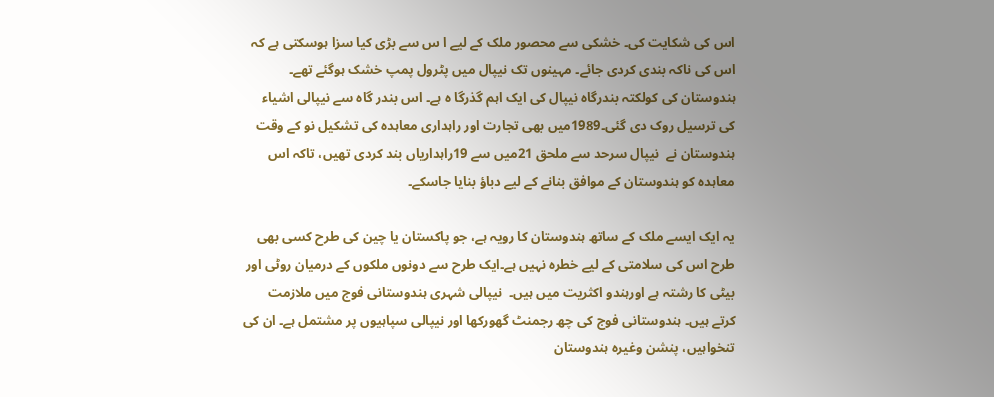اس کی شکایت کی۔ خشکی سے محصور ملک کے لیے ا س سے بڑی کیا سزا ہوسکتی ہے کہ اس کی ناکہ بندی کردی جائے۔ مہینوں تک نیپال میں پٹرول پمپ خشک ہوگئے تھے۔ ہندوستان کی کولکتہ بندرگاہ نیپال کی ایک اہم گذرگا ہ ہے۔ اس بندر گاہ سے نیپالی اشیاء کی ترسیل روک دی گئی۔1989میں بھی تجارت اور راہداری معاہدہ کی تشکیل نو کے وقت  ہندوستان نے  نیپال سرحد سے ملحق 21میں سے 19راہداریاں بند کردی تھیں، تاکہ اس معاہدہ کو ہندوستان کے موافق بنانے کے لیے دباؤ بنایا جاسکے۔

یہ ایک ایسے ملک کے ساتھ ہندوستان کا رویہ ہے، جو پاکستان یا چین کی طرح کسی بھی طرح اس کی سلامتی کے لیے خطرہ نہیں ہے۔ایک طرح سے دونوں ملکوں کے درمیان روٹی اور بیٹی کا رشتہ ہے اورہندو اکثریت میں ہیں۔  نیپالی شہری ہندوستانی فوج میں ملازمت کرتے ہیں۔ ہندوستانی فوج کی چھ رجمنٹ گھورکھا اور نیپالی سپاہیوں پر مشتمل ہے۔ ان کی تنخواہیں، پنشن وغیرہ ہندوستان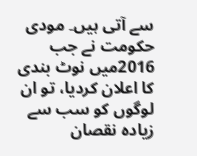سے آتی ہیں۔ مودی حکومت نے جب 2016میں نوٹ بندی کا اعلان کردیا، تو ان لوگوں کو سب سے زیادہ نقصان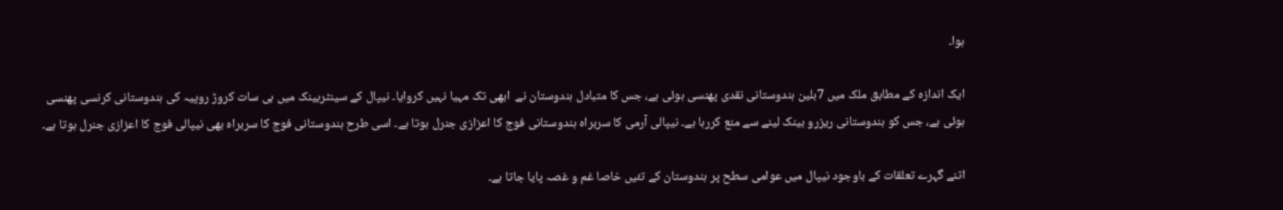ہوا۔

ایک اندازہ کے مطابق ملک میں 7بلین ہندوستانی نقدی پھنسی ہوئی ہے، جس کا متبادل ہندوستان نے  ابھی تک مہیا نہیں کروایا۔ نیپال کے سینٹربینک میں ہی سات کروڑ روپیہ کی ہندوستانی کرنسی پھنسی ہوئی ہے، جس کو ہندوستانی ریزرو بینک لینے سے منع کررہا ہے۔ نیپالی آرمی کا سربراہ ہندوستانی فوج کا اعزازی جنرل ہوتا ہے۔ اسی طرح ہندوستانی فوج کا سربراہ بھی نیپالی فوج کا اعزازی جنرل ہوتا ہے۔

اتنے گہرے تعلقات کے باوجود نیپال میں عوامی سطح پر ہندوستان کے تئیں خاصا غم و غصہ پایا جاتا ہے۔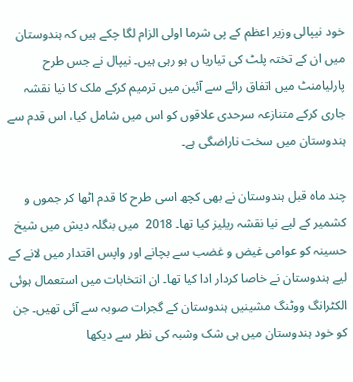خود نیپالی وزیر اعظم کے پی شرما اولی الزام لگا چکے ہیں کہ ہندوستان میں ان کے تختہ پلٹ کی تیاریا ں ہو رہی ہیں۔ نیپال نے جس طرح پارلیامنٹ میں اتفاق رائے سے آئین میں ترمیم کرکے ملک کا نیا نقشہ جاری کرکے متنازعہ سرحدی علاقوں کو اس میں شامل کیا، اس قدم سے ہندوستان میں سخت ناراضگی ہے۔

چند ماہ قبل ہندوستان نے بھی کچھ اسی طرح کا قدم اٹھا کر جموں و کشمیر کے لیے نیا نقشہ ریلیز کیا تھا۔ 2018  میں بنگلہ دیش میں شیخ حسینہ کو عوامی غیض و غضب سے بچانے اور واپس اقتدار میں لانے کے لیے ہندوستان نے خاصا کردار ادا کیا تھا۔ ان انتخابات میں استعمال ہوئی الکٹرانگ ووٹنگ مشینیں ہندوستان کے گجرات صوبہ سے آئی تھیں۔ جن کو خود ہندوستان میں ہی شک وشبہ کی نظر سے دیکھا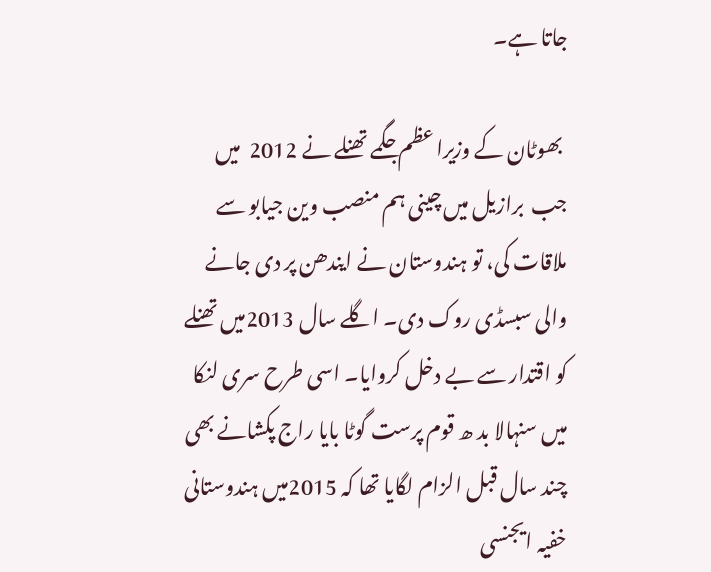جاتا ہے۔

 بھوٹان کے وزیرا عظم جگمے تھنلے نے 2012  میں جب  برازیل میں چینی ہم منصب وین جیابو سے ملاقات کی، تو ہندوستان نے ایندھن پر دی جانے والی سبسڈی روک دی۔ اگلے سال 2013میں تھنلے کو اقتدار سے بے دخل کروایا۔ اسی طرح سری لنکا میں سنہالا بد ھ قوم پرست گوٹا بایا راج پکشانے بھی چند سال قبل الزام لگایا تھا کہ 2015میں ہندوستانی خفیہ ایجنسی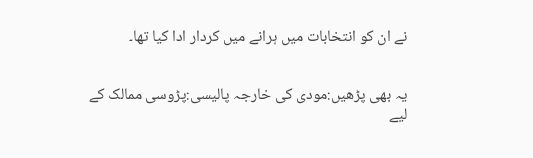نے ان کو انتخابات میں ہرانے میں کردار ادا کیا تھا۔


یہ بھی پڑھیں:مودی کی خارجہ پالیسی:پڑوسی ممالک کے لیے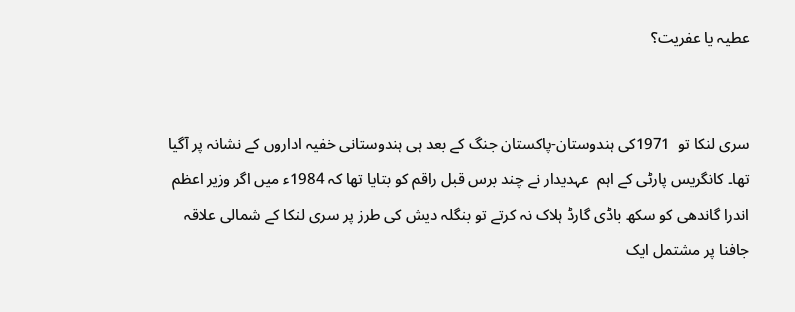عطیہ یا عفریت؟


سری لنکا تو  1971کی ہندوستان-پاکستان جنگ کے بعد ہی ہندوستانی خفیہ اداروں کے نشانہ پر آگیا تھا۔ کانگریس پارٹی کے اہم  عہدیدار نے چند برس قبل راقم کو بتایا تھا کہ 1984ء میں اگر وزیر اعظم اندرا گاندھی کو سکھ باڈی گارڈ ہلاک نہ کرتے تو بنگلہ دیش کی طرز پر سری لنکا کے شمالی علاقہ جافنا پر مشتمل ایک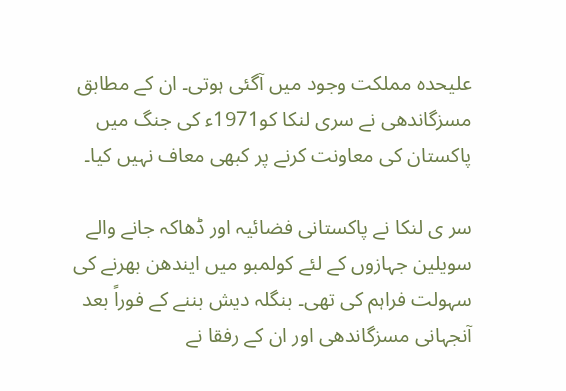علیحدہ مملکت وجود میں آگئی ہوتی۔ ان کے مطابق مسزگاندھی نے سری لنکا کو1971ء کی جنگ میں پاکستان کی معاونت کرنے پر کبھی معاف نہیں کیا۔

سر ی لنکا نے پاکستانی فضائیہ اور ڈھاکہ جانے والے سویلین جہازوں کے لئے کولمبو میں ایندھن بھرنے کی سہولت فراہم کی تھی۔ بنگلہ دیش بننے کے فوراً بعد آنجہانی مسزگاندھی اور ان کے رفقا نے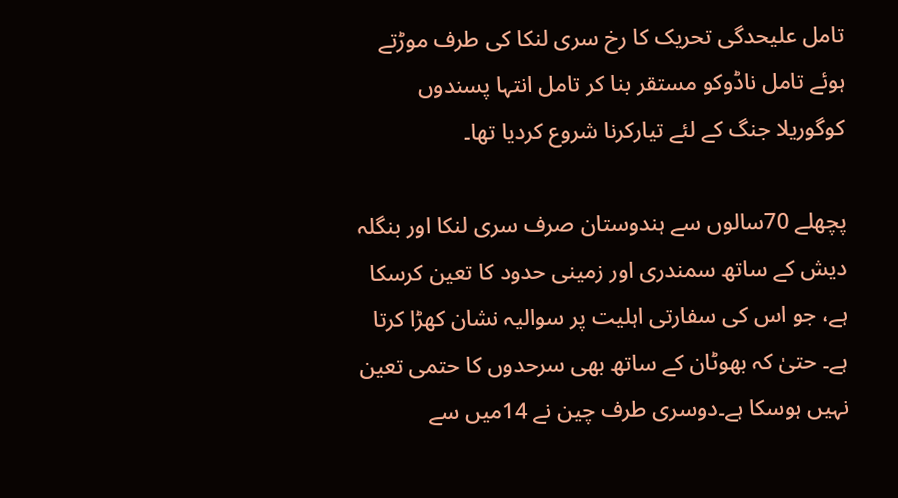تامل علیحدگی تحریک کا رخ سری لنکا کی طرف موڑتے ہوئے تامل ناڈوکو مستقر بنا کر تامل انتہا پسندوں کوگوریلا جنگ کے لئے تیارکرنا شروع کردیا تھا۔

پچھلے 70سالوں سے ہندوستان صرف سری لنکا اور بنگلہ دیش کے ساتھ سمندری اور زمینی حدود کا تعین کرسکا ہے، جو اس کی سفارتی اہلیت پر سوالیہ نشان کھڑا کرتا ہے۔ حتیٰ کہ بھوٹان کے ساتھ بھی سرحدوں کا حتمی تعین نہیں ہوسکا ہے۔دوسری طرف چین نے 14میں سے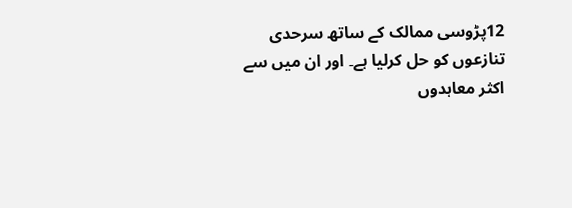12پڑوسی ممالک کے ساتھ سرحدی تنازعوں کو حل کرلیا ہے۔ اور ان میں سے اکثر معاہدوں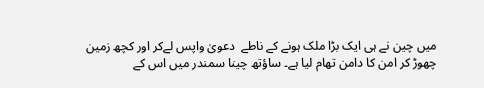میں چین نے ہی ایک بڑا ملک ہونے کے ناطے  دعویٰ واپس لےکر اور کچھ زمین چھوڑ کر امن کا دامن تھام لیا ہے۔ ساؤتھ چینا سمندر میں اس کے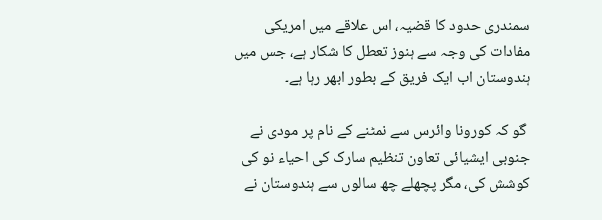سمندری حدود کا قضیہ، اس علاقے میں امریکی مفادات کی وجہ سے ہنوز تعطل کا شکار ہے، جس میں ہندوستان اب ایک فریق کے بطور ابھر رہا ہے۔

 گو کہ کورونا وائرس سے نمٹنے کے نام پر مودی نے جنوبی ایشیائی تعاون تنظیم سارک کی احیاء نو کی کوشش کی، مگر پچھلے چھ سالوں سے ہندوستان نے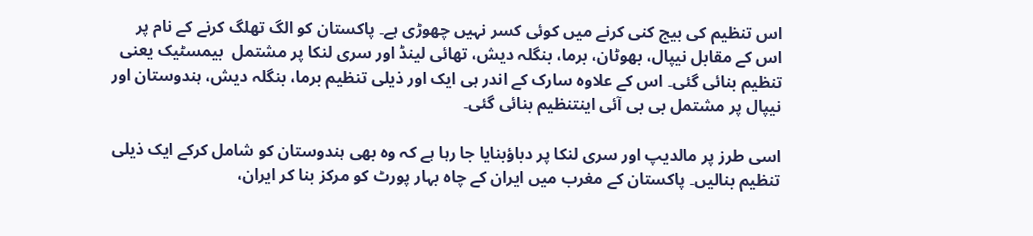اس تنظیم کی بیج کنی کرنے میں کوئی کسر نہیں چھوڑی ہے۔ پاکستان کو الگ تھلگ کرنے کے نام پر اس کے مقابل نیپال، بھوٹان، برما، بنگلہ دیش، تھائی لینڈ اور سری لنکا پر مشتمل  بیمسٹیک یعنی تنظیم بنائی گئی۔ اس کے علاوہ سارک کے اندر ہی ایک اور ذیلی تنظیم برما، بنگلہ دیش، ہندوستان اور نیپال پر مشتمل بی بی آئی اینتنظیم بنائی گئی۔

اسی طرز پر مالدیپ اور سری لنکا پر دباؤبنایا جا رہا ہے کہ وہ بھی ہندوستان کو شامل کرکے ایک ذیلی تنظیم بنالیں۔ پاکستان کے مغرب میں ایران کے چاہ بہار پورٹ کو مرکز بنا کر ایران،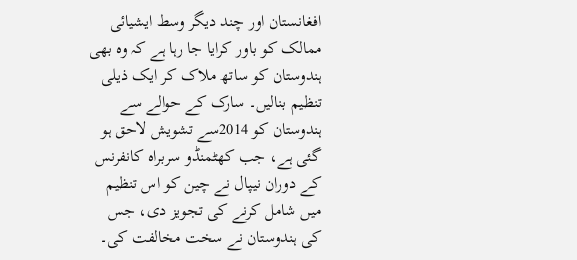افغانستان اور چند دیگر وسط ایشیائی ممالک کو باور کرایا جا رہا ہے کہ وہ بھی ہندوستان کو ساتھ ملاک کر ایک ذیلی تنظیم بنالیں۔ سارک کے حوالے سے ہندوستان کو 2014سے تشویش لاحق ہو گئی ہے، جب کھٹمنڈو سربراہ کانفرنس کے دوران نیپال نے چین کو اس تنظیم میں شامل کرنے کی تجویز دی، جس کی ہندوستان نے سخت مخالفت کی۔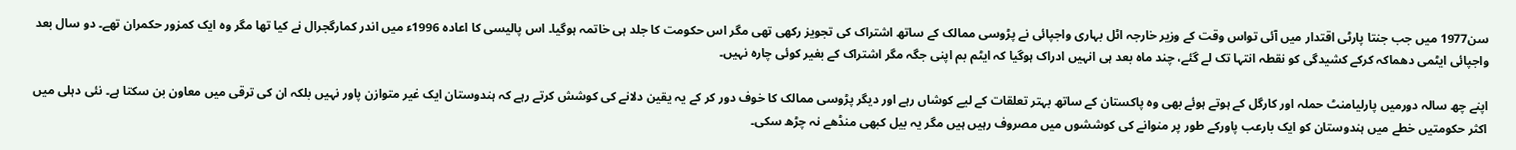سن1977 میں جب جنتا پارٹی اقتدار میں آئی تواس وقت کے وزیر خارجہ اٹل بہاری واجپائی نے پڑوسی ممالک کے ساتھ اشتراک کی تجویز رکھی تھی مگر اس حکومت کا جلد ہی خاتمہ ہوگیا۔ اس پالیسی کا اعادہ 1996ء میں اندر کمارگجرال نے کیا تھا مگر وہ ایک کمزور حکمران تھے۔ دو سال بعد واجپائی ایٹمی دھماکہ کرکے کشیدگی کو نقطہ انتہا تک لے گئے، چند ماہ بعد ہی انہیں ادراک ہوگیا کہ ایٹم بم اپنی جگہ مگر اشتراک کے بغیر کوئی چارہ نہیں۔

اپنے چھ سالہ دورمیں پارلیامنٹ حملہ اور کارگل کے ہوتے ہوئے بھی وہ پاکستان کے ساتھ بہتر تعلقات کے لیے کوشاں رہے اور دیگر پڑوسی ممالک کا خوف دور کر کے یہ یقین دلانے کی کوشش کرتے رہے کہ ہندوستان ایک غیر متوازن پاور نہیں بلکہ ان کی ترقی میں معاون بن سکتا ہے۔ نئی دہلی میں اکثر حکومتیں خطے میں ہندوستان کو ایک بارعب پاورکے طور پر منوانے کی کوششوں میں مصروف رہیں ہیں مگر یہ بیل کبھی منڈھے نہ چڑھ سکی۔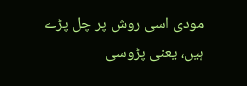مودی اسی روش پر چل پڑے ہیں، یعنی پڑوسی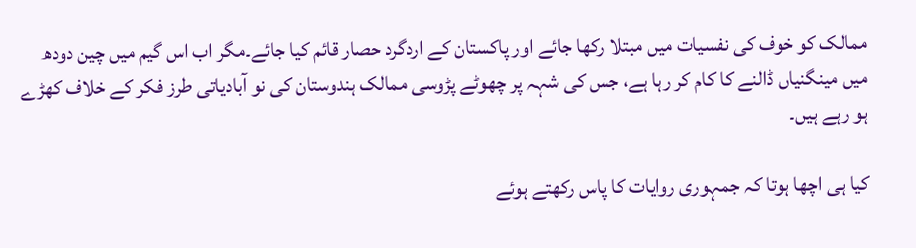ممالک کو خوف کی نفسیات میں مبتلا رکھا جائے اور پاکستان کے اردگرد حصار قائم کیا جائے۔مگر اب اس گیم میں چین دودھ میں مینگنیاں ڈالنے کا کام کر رہا ہے، جس کی شہہ پر چھوٹے پڑوسی ممالک ہندوستان کی نو آبادیاتی طرز فکر کے خلاف کھڑے ہو رہے ہیں۔

کیا ہی اچھا ہوتا کہ جمہوری روایات کا پاس رکھتے ہوئے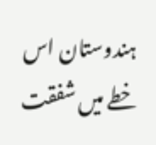ہندوستان اس خطے میں شفقت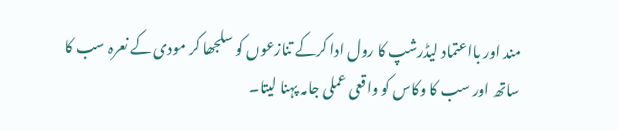مند اور بااعتماد لیڈرشپ کا رول ادا کرکے تنازعوں کو سلجھا کر مودی کے نعرہ سب کا ساتھ اور سب کا وکاس کو واقعی عملی جامہ پہنا لیتا۔